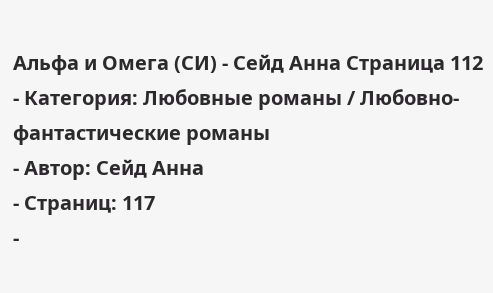Альфа и Омега (СИ) - Сейд Анна Страница 112
- Категория: Любовные романы / Любовно-фантастические романы
- Автор: Сейд Анна
- Страниц: 117
-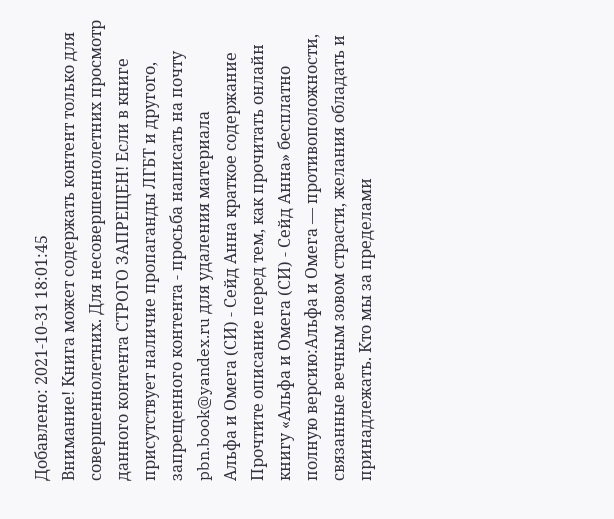Добавлено: 2021-10-31 18:01:45
Внимание! Книга может содержать контент только для совершеннолетних. Для несовершеннолетних просмотр данного контента СТРОГО ЗАПРЕЩЕН! Если в книге присутствует наличие пропаганды ЛГБТ и другого, запрещенного контента - просьба написать на почту pbn.book@yandex.ru для удаления материала
Альфа и Омега (СИ) - Сейд Анна краткое содержание
Прочтите описание перед тем, как прочитать онлайн книгу «Альфа и Омега (СИ) - Сейд Анна» бесплатно полную версию:Альфа и Омега — противоположности, связанные вечным зовом страсти, желания обладать и принадлежать. Кто мы за пределами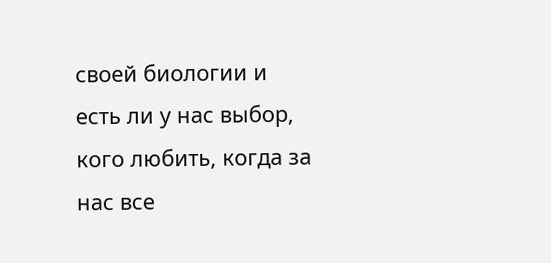своей биологии и есть ли у нас выбор, кого любить, когда за нас все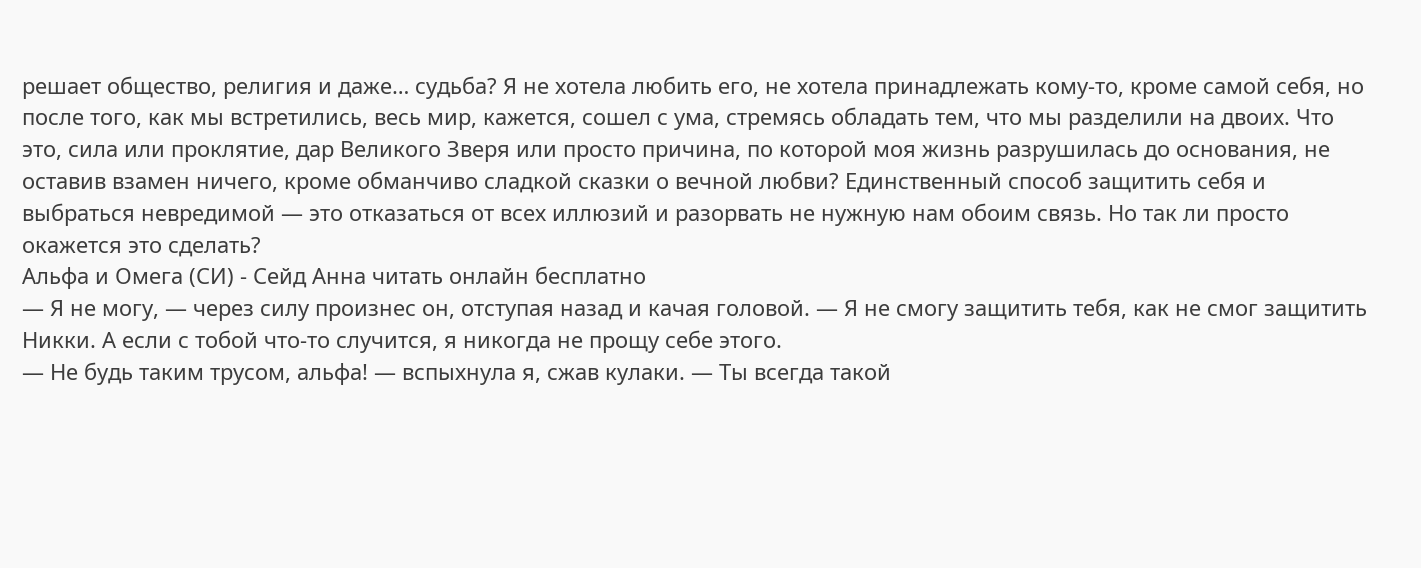решает общество, религия и даже… судьба? Я не хотела любить его, не хотела принадлежать кому-то, кроме самой себя, но после того, как мы встретились, весь мир, кажется, сошел с ума, стремясь обладать тем, что мы разделили на двоих. Что это, сила или проклятие, дар Великого Зверя или просто причина, по которой моя жизнь разрушилась до основания, не оставив взамен ничего, кроме обманчиво сладкой сказки о вечной любви? Единственный способ защитить себя и выбраться невредимой — это отказаться от всех иллюзий и разорвать не нужную нам обоим связь. Но так ли просто окажется это сделать?
Альфа и Омега (СИ) - Сейд Анна читать онлайн бесплатно
— Я не могу, — через силу произнес он, отступая назад и качая головой. — Я не смогу защитить тебя, как не смог защитить Никки. А если с тобой что-то случится, я никогда не прощу себе этого.
— Не будь таким трусом, альфа! — вспыхнула я, сжав кулаки. — Ты всегда такой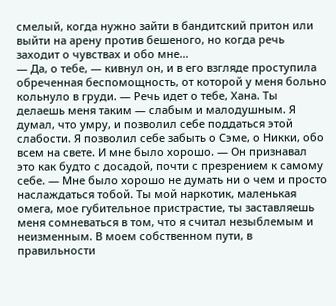смелый, когда нужно зайти в бандитский притон или выйти на арену против бешеного, но когда речь заходит о чувствах и обо мне…
— Да, о тебе, — кивнул он, и в его взгляде проступила обреченная беспомощность, от которой у меня больно кольнуло в груди. — Речь идет о тебе, Хана. Ты делаешь меня таким — слабым и малодушным. Я думал, что умру, и позволил себе поддаться этой слабости. Я позволил себе забыть о Сэме, о Никки, обо всем на свете. И мне было хорошо. — Он признавал это как будто с досадой, почти с презрением к самому себе. — Мне было хорошо не думать ни о чем и просто наслаждаться тобой. Ты мой наркотик, маленькая омега, мое губительное пристрастие, ты заставляешь меня сомневаться в том, что я считал незыблемым и неизменным. В моем собственном пути, в правильности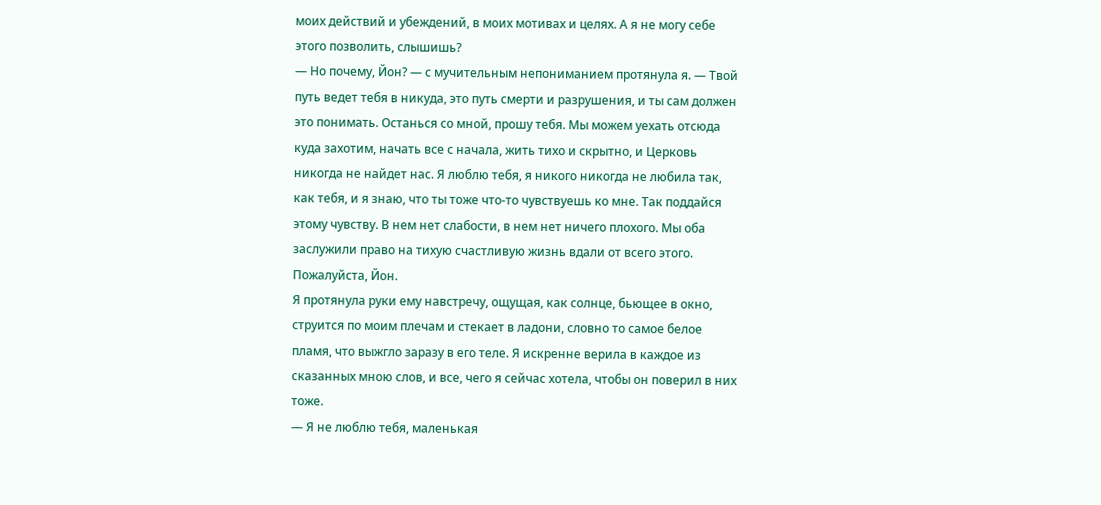моих действий и убеждений, в моих мотивах и целях. А я не могу себе этого позволить, слышишь?
— Но почему, Йон? — с мучительным непониманием протянула я. — Твой путь ведет тебя в никуда, это путь смерти и разрушения, и ты сам должен это понимать. Останься со мной, прошу тебя. Мы можем уехать отсюда куда захотим, начать все с начала, жить тихо и скрытно, и Церковь никогда не найдет нас. Я люблю тебя, я никого никогда не любила так, как тебя, и я знаю, что ты тоже что-то чувствуешь ко мне. Так поддайся этому чувству. В нем нет слабости, в нем нет ничего плохого. Мы оба заслужили право на тихую счастливую жизнь вдали от всего этого. Пожалуйста, Йон.
Я протянула руки ему навстречу, ощущая, как солнце, бьющее в окно, струится по моим плечам и стекает в ладони, словно то самое белое пламя, что выжгло заразу в его теле. Я искренне верила в каждое из сказанных мною слов, и все, чего я сейчас хотела, чтобы он поверил в них тоже.
— Я не люблю тебя, маленькая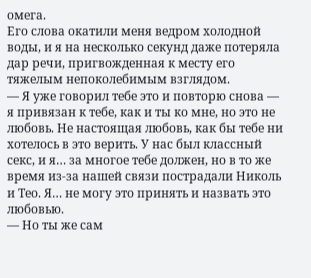омега.
Его слова окатили меня ведром холодной воды, и я на несколько секунд даже потеряла дар речи, пригвожденная к месту его тяжелым непоколебимым взглядом.
— Я уже говорил тебе это и повторю снова — я привязан к тебе, как и ты ко мне, но это не любовь. Не настоящая любовь, как бы тебе ни хотелось в это верить. У нас был классный секс, и я… за многое тебе должен, но в то же время из-за нашей связи пострадали Николь и Тео. Я… не могу это принять и назвать это любовью.
— Но ты же сам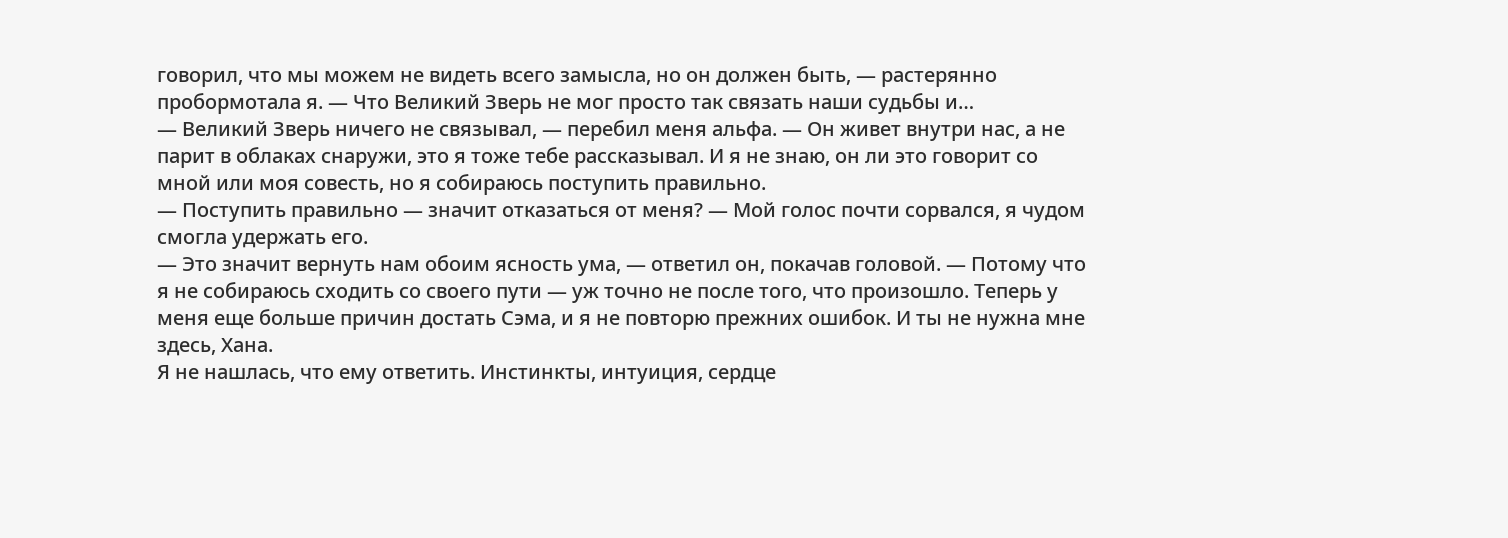говорил, что мы можем не видеть всего замысла, но он должен быть, — растерянно пробормотала я. — Что Великий Зверь не мог просто так связать наши судьбы и…
— Великий Зверь ничего не связывал, — перебил меня альфа. — Он живет внутри нас, а не парит в облаках снаружи, это я тоже тебе рассказывал. И я не знаю, он ли это говорит со мной или моя совесть, но я собираюсь поступить правильно.
— Поступить правильно — значит отказаться от меня? — Мой голос почти сорвался, я чудом смогла удержать его.
— Это значит вернуть нам обоим ясность ума, — ответил он, покачав головой. — Потому что я не собираюсь сходить со своего пути — уж точно не после того, что произошло. Теперь у меня еще больше причин достать Сэма, и я не повторю прежних ошибок. И ты не нужна мне здесь, Хана.
Я не нашлась, что ему ответить. Инстинкты, интуиция, сердце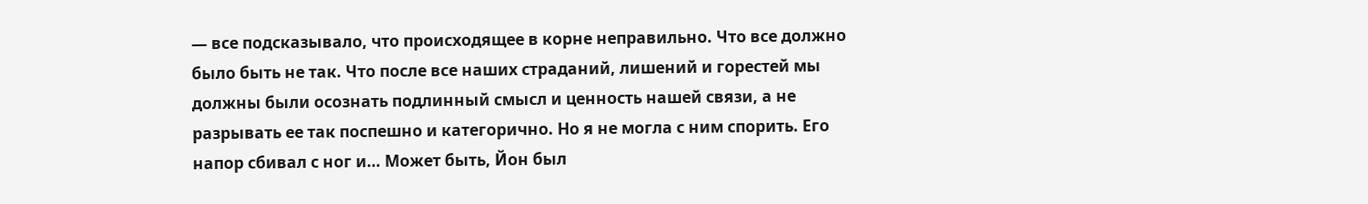— все подсказывало, что происходящее в корне неправильно. Что все должно было быть не так. Что после все наших страданий, лишений и горестей мы должны были осознать подлинный смысл и ценность нашей связи, а не разрывать ее так поспешно и категорично. Но я не могла с ним спорить. Его напор сбивал с ног и… Может быть, Йон был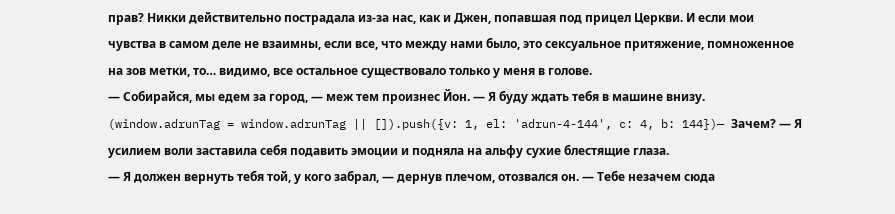прав? Никки действительно пострадала из-за нас, как и Джен, попавшая под прицел Церкви. И если мои чувства в самом деле не взаимны, если все, что между нами было, это сексуальное притяжение, помноженное на зов метки, то… видимо, все остальное существовало только у меня в голове.
— Собирайся, мы едем за город, — меж тем произнес Йон. — Я буду ждать тебя в машине внизу.
(window.adrunTag = window.adrunTag || []).push({v: 1, el: 'adrun-4-144', c: 4, b: 144})— Зачем? — Я усилием воли заставила себя подавить эмоции и подняла на альфу сухие блестящие глаза.
— Я должен вернуть тебя той, у кого забрал, — дернув плечом, отозвался он. — Тебе незачем сюда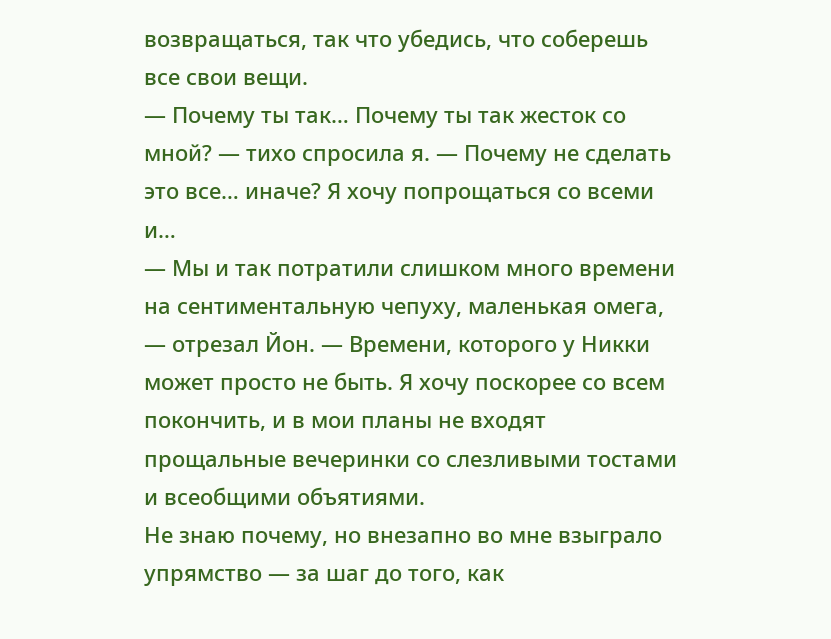возвращаться, так что убедись, что соберешь все свои вещи.
— Почему ты так… Почему ты так жесток со мной? — тихо спросила я. — Почему не сделать это все… иначе? Я хочу попрощаться со всеми и…
— Мы и так потратили слишком много времени на сентиментальную чепуху, маленькая омега, — отрезал Йон. — Времени, которого у Никки может просто не быть. Я хочу поскорее со всем покончить, и в мои планы не входят прощальные вечеринки со слезливыми тостами и всеобщими объятиями.
Не знаю почему, но внезапно во мне взыграло упрямство — за шаг до того, как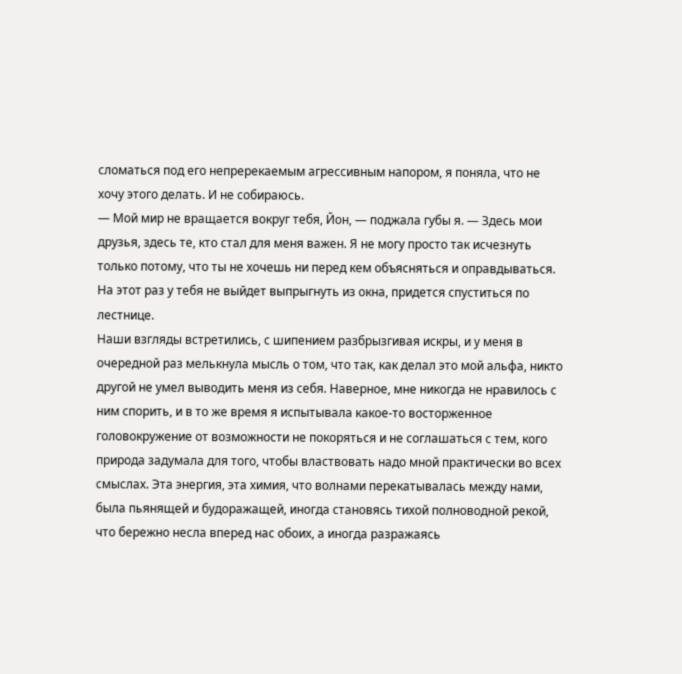сломаться под его непререкаемым агрессивным напором, я поняла, что не хочу этого делать. И не собираюсь.
— Мой мир не вращается вокруг тебя, Йон, — поджала губы я. — Здесь мои друзья, здесь те, кто стал для меня важен. Я не могу просто так исчезнуть только потому, что ты не хочешь ни перед кем объясняться и оправдываться. На этот раз у тебя не выйдет выпрыгнуть из окна, придется спуститься по лестнице.
Наши взгляды встретились, с шипением разбрызгивая искры, и у меня в очередной раз мелькнула мысль о том, что так, как делал это мой альфа, никто другой не умел выводить меня из себя. Наверное, мне никогда не нравилось с ним спорить, и в то же время я испытывала какое-то восторженное головокружение от возможности не покоряться и не соглашаться с тем, кого природа задумала для того, чтобы властвовать надо мной практически во всех смыслах. Эта энергия, эта химия, что волнами перекатывалась между нами, была пьянящей и будоражащей, иногда становясь тихой полноводной рекой, что бережно несла вперед нас обоих, а иногда разражаясь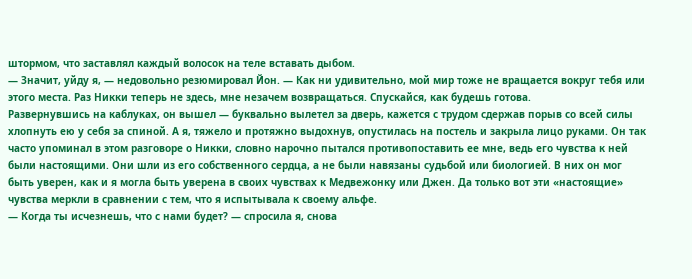штормом, что заставлял каждый волосок на теле вставать дыбом.
— Значит, уйду я, — недовольно резюмировал Йон. — Как ни удивительно, мой мир тоже не вращается вокруг тебя или этого места. Раз Никки теперь не здесь, мне незачем возвращаться. Спускайся, как будешь готова.
Развернувшись на каблуках, он вышел — буквально вылетел за дверь, кажется с трудом сдержав порыв со всей силы хлопнуть ею у себя за спиной. А я, тяжело и протяжно выдохнув, опустилась на постель и закрыла лицо руками. Он так часто упоминал в этом разговоре о Никки, словно нарочно пытался противопоставить ее мне, ведь его чувства к ней были настоящими. Они шли из его собственного сердца, а не были навязаны судьбой или биологией. В них он мог быть уверен, как и я могла быть уверена в своих чувствах к Медвежонку или Джен. Да только вот эти «настоящие» чувства меркли в сравнении с тем, что я испытывала к своему альфе.
— Когда ты исчезнешь, что с нами будет? — спросила я, снова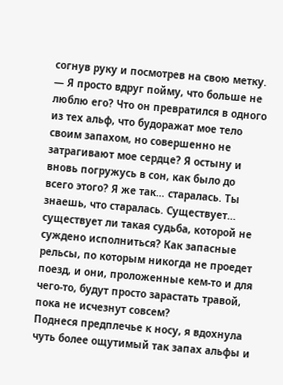согнув руку и посмотрев на свою метку. — Я просто вдруг пойму, что больше не люблю его? Что он превратился в одного из тех альф, что будоражат мое тело своим запахом, но совершенно не затрагивают мое сердце? Я остыну и вновь погружусь в сон, как было до всего этого? Я же так… старалась. Ты знаешь, что старалась. Существует… существует ли такая судьба, которой не суждено исполниться? Как запасные рельсы, по которым никогда не проедет поезд, и они, проложенные кем-то и для чего-то, будут просто зарастать травой, пока не исчезнут совсем?
Поднеся предплечье к носу, я вдохнула чуть более ощутимый так запах альфы и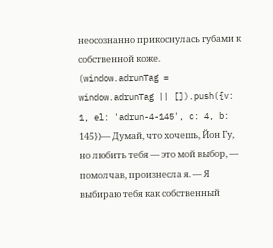неосознанно прикоснулась губами к собственной коже.
(window.adrunTag = window.adrunTag || []).push({v: 1, el: 'adrun-4-145', c: 4, b: 145})— Думай, что хочешь, Йон Гу, но любить тебя — это мой выбор, — помолчав, произнесла я. — Я выбираю тебя как собственный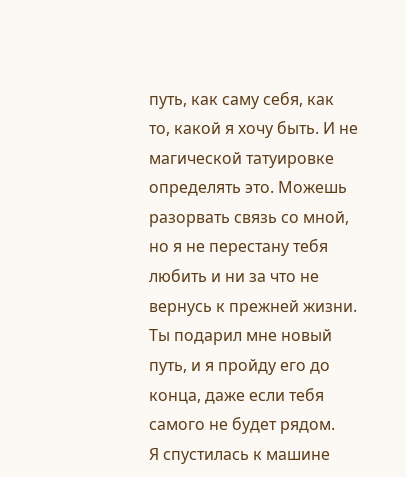путь, как саму себя, как то, какой я хочу быть. И не магической татуировке определять это. Можешь разорвать связь со мной, но я не перестану тебя любить и ни за что не вернусь к прежней жизни. Ты подарил мне новый путь, и я пройду его до конца, даже если тебя самого не будет рядом.
Я спустилась к машине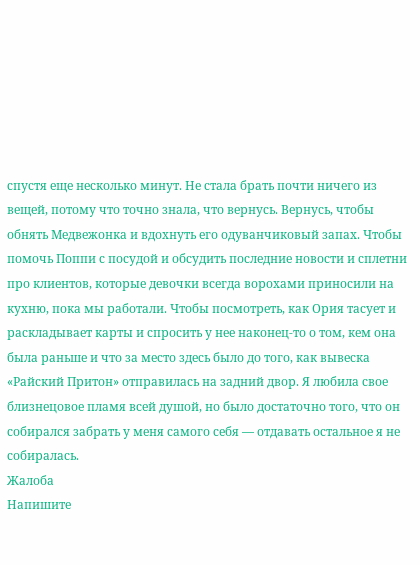спустя еще несколько минут. Не стала брать почти ничего из вещей, потому что точно знала, что вернусь. Вернусь, чтобы обнять Медвежонка и вдохнуть его одуванчиковый запах. Чтобы помочь Поппи с посудой и обсудить последние новости и сплетни про клиентов, которые девочки всегда ворохами приносили на кухню, пока мы работали. Чтобы посмотреть, как Ория тасует и раскладывает карты и спросить у нее наконец-то о том, кем она была раньше и что за место здесь было до того, как вывеска «Райский Притон» отправилась на задний двор. Я любила свое близнецовое пламя всей душой, но было достаточно того, что он собирался забрать у меня самого себя — отдавать остальное я не собиралась.
Жалоба
Напишите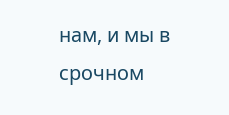нам, и мы в срочном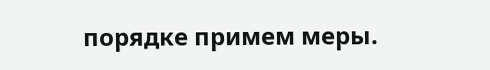порядке примем меры.